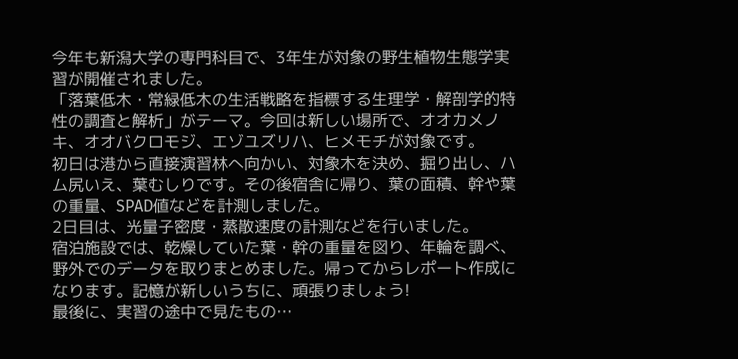今年も新潟大学の専門科目で、3年生が対象の野生植物生態学実習が開催されました。
「落葉低木・常緑低木の生活戦略を指標する生理学・解剖学的特性の調査と解析」がテーマ。今回は新しい場所で、オオカメノキ、オオバクロモジ、エゾユズリハ、ヒメモチが対象です。
初日は港から直接演習林へ向かい、対象木を決め、掘り出し、ハム尻いえ、葉むしりです。その後宿舎に帰り、葉の面積、幹や葉の重量、SPAD値などを計測しました。
2日目は、光量子密度・蒸散速度の計測などを行いました。
宿泊施設では、乾燥していた葉・幹の重量を図り、年輪を調べ、野外でのデータを取りまとめました。帰ってからレポート作成になります。記憶が新しいうちに、頑張りましょう!
最後に、実習の途中で見たもの…